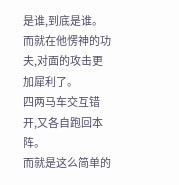是谁,到底是谁。
而就在他愣神的功夫,对面的攻击更加犀利了。
四两马车交互错开,又各自跑回本阵。
而就是这么简单的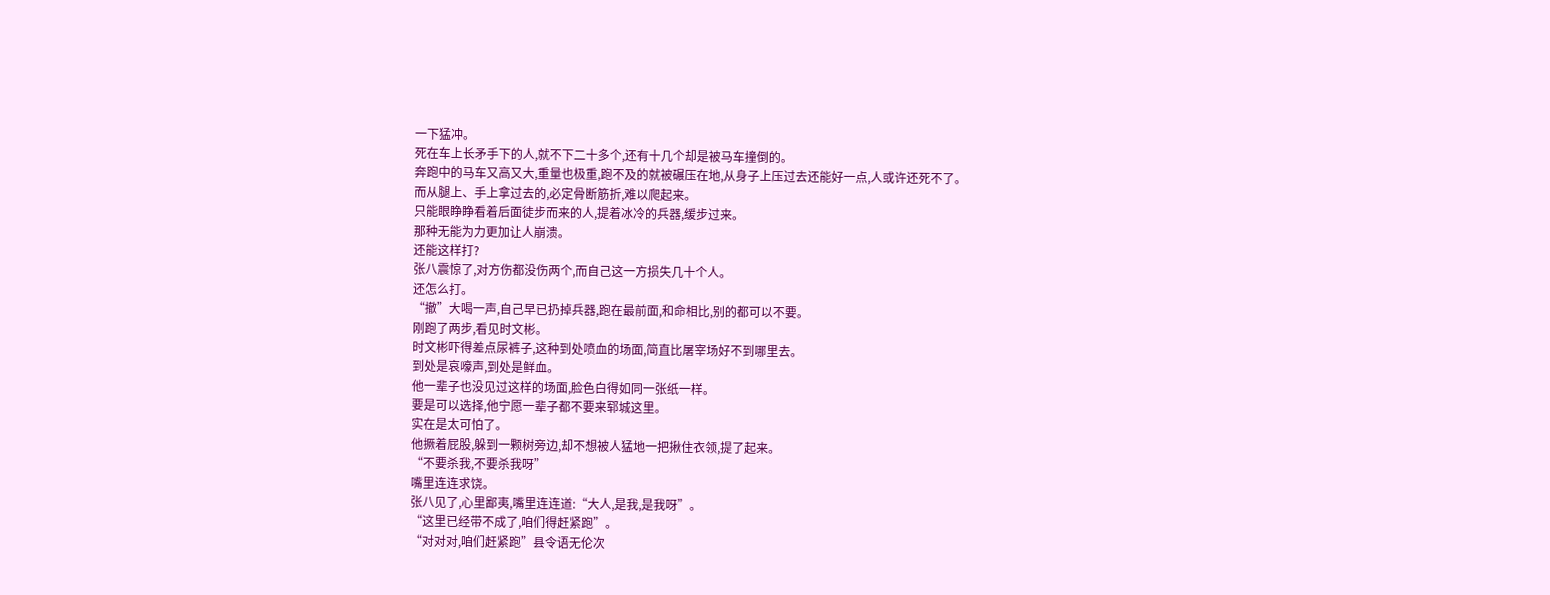一下猛冲。
死在车上长矛手下的人,就不下二十多个,还有十几个却是被马车撞倒的。
奔跑中的马车又高又大,重量也极重,跑不及的就被碾压在地,从身子上压过去还能好一点,人或许还死不了。
而从腿上、手上拿过去的,必定骨断筋折,难以爬起来。
只能眼睁睁看着后面徒步而来的人,提着冰冷的兵器,缓步过来。
那种无能为力更加让人崩溃。
还能这样打?
张八震惊了,对方伤都没伤两个,而自己这一方损失几十个人。
还怎么打。
“撤”大喝一声,自己早已扔掉兵器,跑在最前面,和命相比,别的都可以不要。
刚跑了两步,看见时文彬。
时文彬吓得差点尿裤子,这种到处喷血的场面,简直比屠宰场好不到哪里去。
到处是哀嚎声,到处是鲜血。
他一辈子也没见过这样的场面,脸色白得如同一张纸一样。
要是可以选择,他宁愿一辈子都不要来郓城这里。
实在是太可怕了。
他撅着屁股,躲到一颗树旁边,却不想被人猛地一把揪住衣领,提了起来。
“不要杀我,不要杀我呀”
嘴里连连求饶。
张八见了,心里鄙夷,嘴里连连道:“大人,是我,是我呀”。
“这里已经带不成了,咱们得赶紧跑”。
“对对对,咱们赶紧跑”县令语无伦次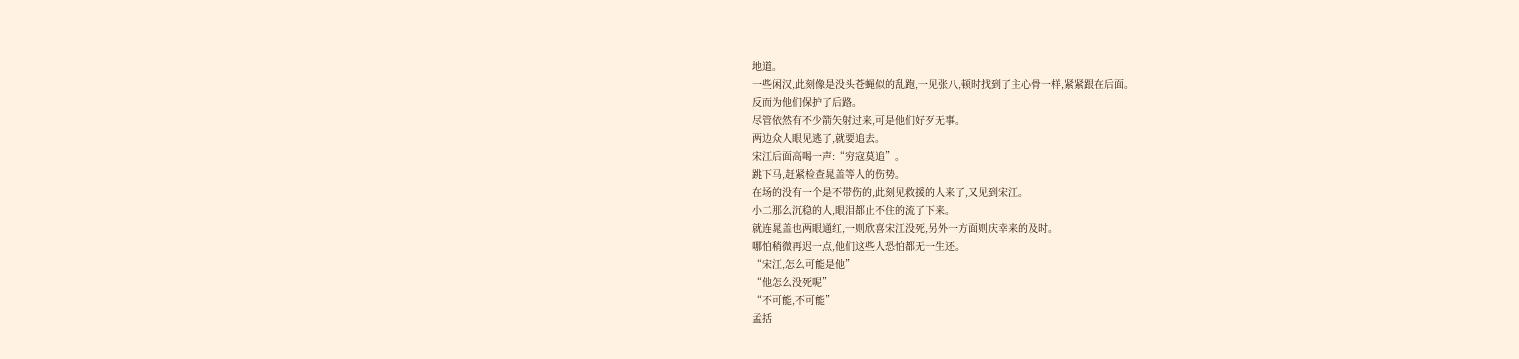地道。
一些闲汉,此刻像是没头苍蝇似的乱跑,一见张八,顿时找到了主心骨一样,紧紧跟在后面。
反而为他们保护了后路。
尽管依然有不少箭矢射过来,可是他们好歹无事。
两边众人眼见逃了,就要追去。
宋江后面高喝一声:“穷寇莫追”。
跳下马,赶紧检查晁盖等人的伤势。
在场的没有一个是不带伤的,此刻见救援的人来了,又见到宋江。
小二那么沉稳的人,眼泪都止不住的流了下来。
就连晁盖也两眼通红,一则欣喜宋江没死,另外一方面则庆幸来的及时。
哪怕稍微再迟一点,他们这些人恐怕都无一生还。
“宋江,怎么可能是他”
“他怎么没死呢”
“不可能,不可能”
孟括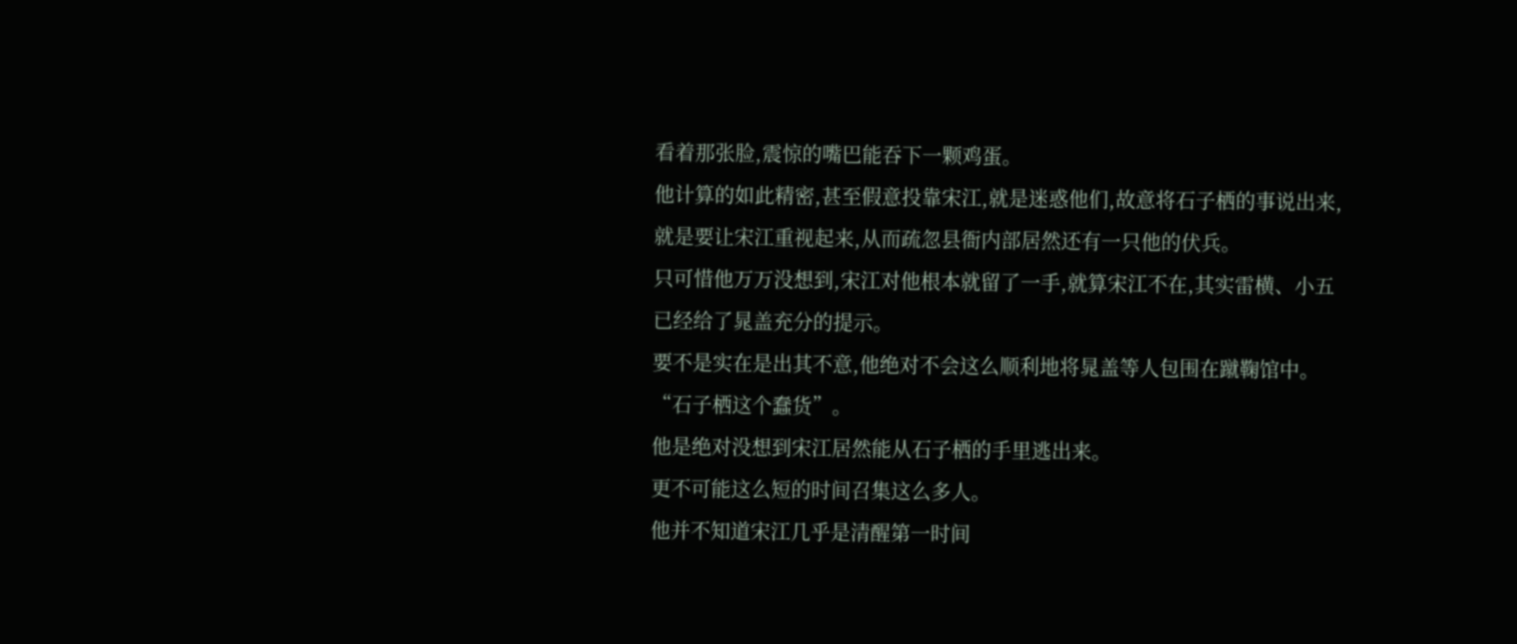看着那张脸,震惊的嘴巴能吞下一颗鸡蛋。
他计算的如此精密,甚至假意投靠宋江,就是迷惑他们,故意将石子栖的事说出来,就是要让宋江重视起来,从而疏忽县衙内部居然还有一只他的伏兵。
只可惜他万万没想到,宋江对他根本就留了一手,就算宋江不在,其实雷横、小五已经给了晁盖充分的提示。
要不是实在是出其不意,他绝对不会这么顺利地将晁盖等人包围在蹴鞠馆中。
“石子栖这个蠢货”。
他是绝对没想到宋江居然能从石子栖的手里逃出来。
更不可能这么短的时间召集这么多人。
他并不知道宋江几乎是清醒第一时间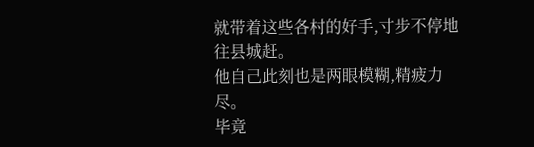就带着这些各村的好手,寸步不停地往县城赶。
他自己此刻也是两眼模糊,精疲力尽。
毕竟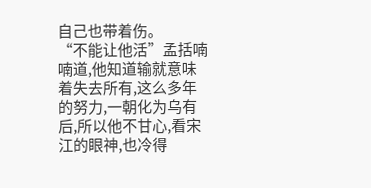自己也带着伤。
“不能让他活”孟括喃喃道,他知道输就意味着失去所有,这么多年的努力,一朝化为乌有后,所以他不甘心,看宋江的眼神,也冷得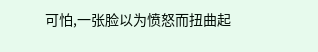可怕,一张脸以为愤怒而扭曲起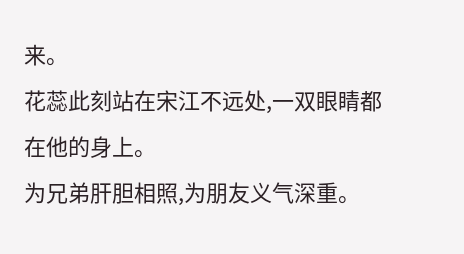来。
花蕊此刻站在宋江不远处,一双眼睛都在他的身上。
为兄弟肝胆相照,为朋友义气深重。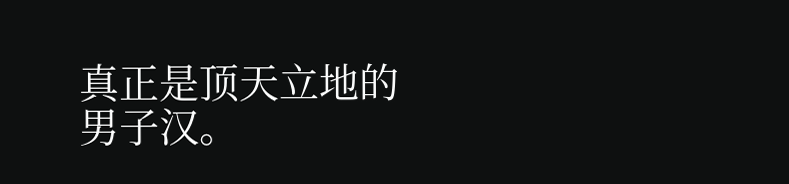真正是顶天立地的男子汉。